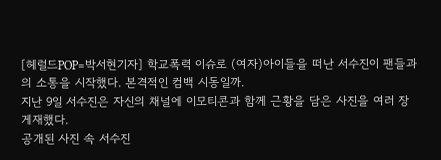[헤럴드POP=박서현기자] 학교폭력 이슈로 (여자)아이들을 떠난 서수진이 팬들과의 소통을 시작했다. 본격적인 컴백 시동일까.
지난 9일 서수진은 자신의 채널에 이모티콘과 함께 근황을 담은 사진을 여러 장 게재했다.
공개된 사진 속 서수진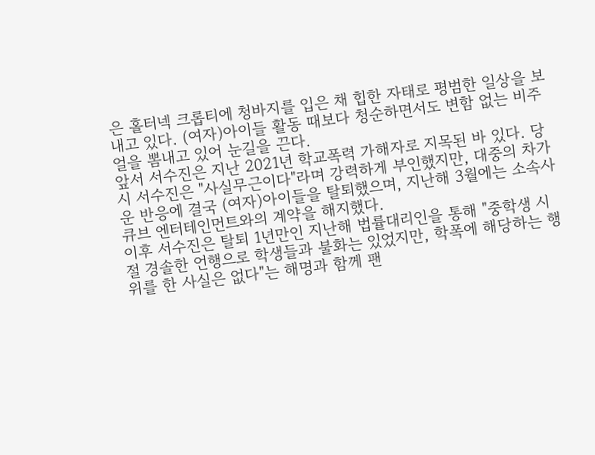은 홀터넥 크롭티에 청바지를 입은 채 힙한 자태로 평범한 일상을 보내고 있다. (여자)아이들 활동 때보다 청순하면서도 변함 없는 비주얼을 뽐내고 있어 눈길을 끈다.
앞서 서수진은 지난 2021년 학교폭력 가해자로 지목된 바 있다. 당시 서수진은 "사실무근이다"라며 강력하게 부인했지만, 대중의 차가운 반응에 결국 (여자)아이들을 탈퇴했으며, 지난해 3월에는 소속사 큐브 엔터테인먼트와의 계약을 해지했다.
이후 서수진은 탈퇴 1년만인 지난해 법률대리인을 통해 "중학생 시절 경솔한 언행으로 학생들과 불화는 있었지만, 학폭에 해당하는 행위를 한 사실은 없다"는 해명과 함께 팬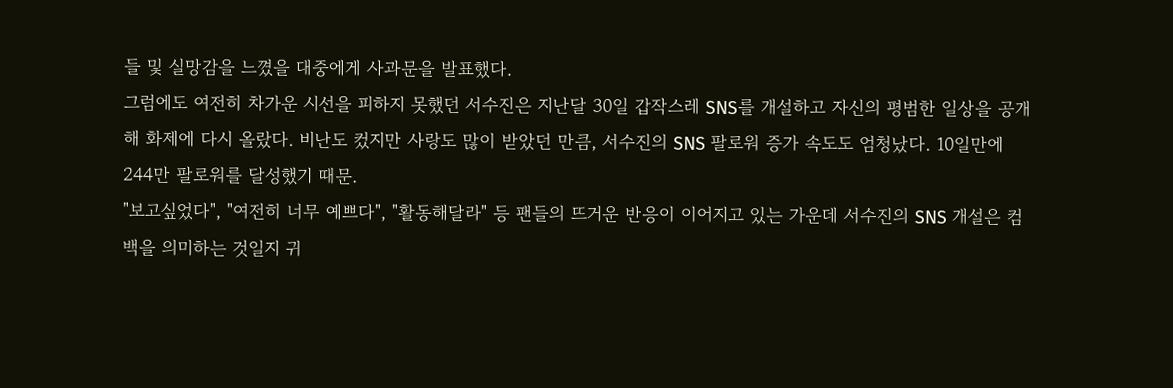들 및 실망감을 느꼈을 대중에게 사과문을 발표했다.
그럼에도 여전히 차가운 시선을 피하지 못했던 서수진은 지난달 30일 갑작스레 SNS를 개설하고 자신의 평범한 일상을 공개해 화제에 다시 올랐다. 비난도 컸지만 사랑도 많이 받았던 만큼, 서수진의 SNS 팔로워 증가 속도도 엄청났다. 10일만에 244만 팔로워를 달성했기 때문.
"보고싶었다", "여전히 너무 예쁘다", "활동해달라" 등 팬들의 뜨거운 반응이 이어지고 있는 가운데 서수진의 SNS 개설은 컴백을 의미하는 것일지 귀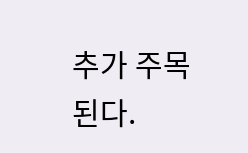추가 주목 된다.